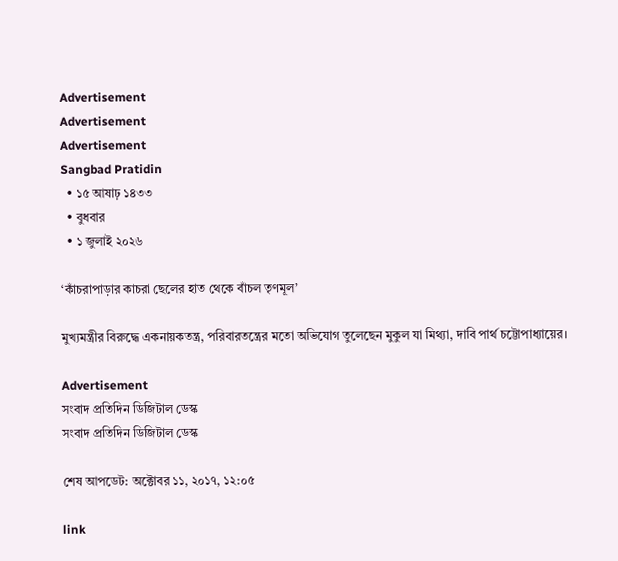Advertisement
Advertisement
Advertisement
Sangbad Pratidin
  • ১৫ আষাঢ় ১৪৩৩
  • বুধবার
  • ১ জুলাই ২০২৬

‘কাঁচরাপাড়ার কাচরা ছেলের হাত থেকে বাঁচল তৃণমূল’

মুখ্যমন্ত্রীর বিরুদ্ধে একনায়কতন্ত্র, পরিবারতন্ত্রের মতো অভিযোগ তুলেছেন মুকুল যা মিথ্যা, দাবি পার্থ চট্টোপাধ্যায়ের।

Advertisement
সংবাদ প্রতিদিন ডিজিটাল ডেস্ক
সংবাদ প্রতিদিন ডিজিটাল ডেস্ক

শেষ আপডেট: অক্টোবর ১১, ২০১৭, ১২:০৫

link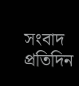সংবাদ প্রতিদিন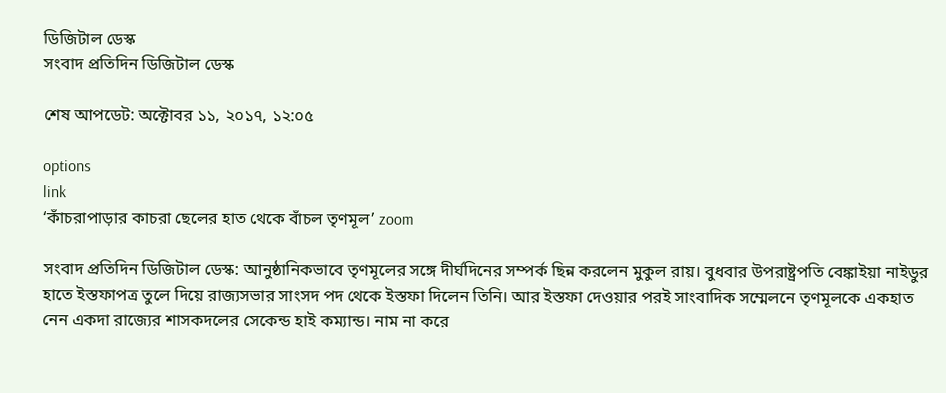ডিজিটাল ডেস্ক
সংবাদ প্রতিদিন ডিজিটাল ডেস্ক

শেষ আপডেট: অক্টোবর ১১, ২০১৭, ১২:০৫

options
link
‘কাঁচরাপাড়ার কাচরা ছেলের হাত থেকে বাঁচল তৃণমূল’ zoom

সংবাদ প্রতিদিন ডিজিটাল ডেস্ক: আনুষ্ঠানিকভাবে তৃণমূলের সঙ্গে দীর্ঘদিনের সম্পর্ক ছিন্ন করলেন মুকুল রায়। বুধবার উপরাষ্ট্রপতি বেঙ্কাইয়া নাইডুর হাতে ইস্তফাপত্র তুলে দিয়ে রাজ্যসভার সাংসদ পদ থেকে ইস্তফা দিলেন তিনি। আর ইস্তফা দেওয়ার পরই সাংবাদিক সম্মেলনে তৃণমূলকে একহাত নেন একদা রাজ্যের শাসকদলের সেকেন্ড হাই কম্যান্ড। নাম না করে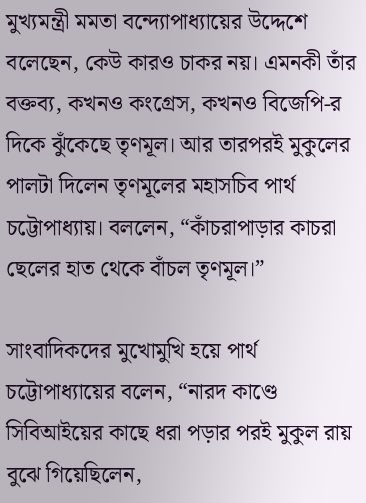মুখ্যমন্ত্রী মমতা বন্দ্যোপাধ্যায়ের উদ্দেশে বলেছেন, কেউ কারও চাকর নয়। এমনকী তাঁর বক্তব্য, কখনও কংগ্রেস, কখনও বিজেপি-র দিকে ঝুঁকেছে তৃণমূল। আর তারপরই মুকুলের পালটা দিলেন তৃণমূলের মহাসচিব পার্থ চট্টোপাধ্যায়। বললেন, “কাঁচরাপাড়ার কাচরা ছেলের হাত থেকে বাঁচল তৃণমূল।”

সাংবাদিকদের মুখোমুখি হয়ে পার্থ চট্টোপাধ্যায়ের বলেন, “নারদ কাণ্ডে সিবিআইয়ের কাছে ধরা পড়ার পরই মুকুল রায় বুঝে গিয়েছিলেন,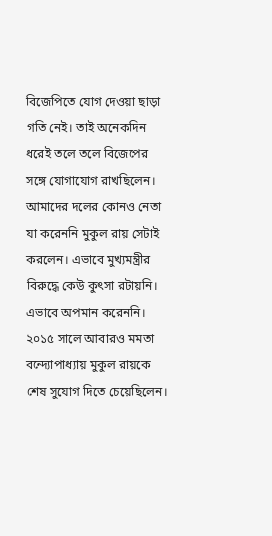বিজেপিতে যোগ দেওয়া ছাড়া গতি নেই। তাই অনেকদিন ধরেই তলে তলে বিজেপের সঙ্গে যোগাযোগ রাখছিলেন। আমাদের দলের কোনও নেতা যা করেননি মুকুল রায় সেটাই করলেন। এভাবে মুখ্যমন্ত্রীর বিরুদ্ধে কেউ কুৎসা রটায়নি। এভাবে অপমান করেননি। ২০১৫ সালে আবারও মমতা বন্দ্যোপাধ্যায় মুকুল রায়কে শেষ সুযোগ দিতে চেয়েছিলেন।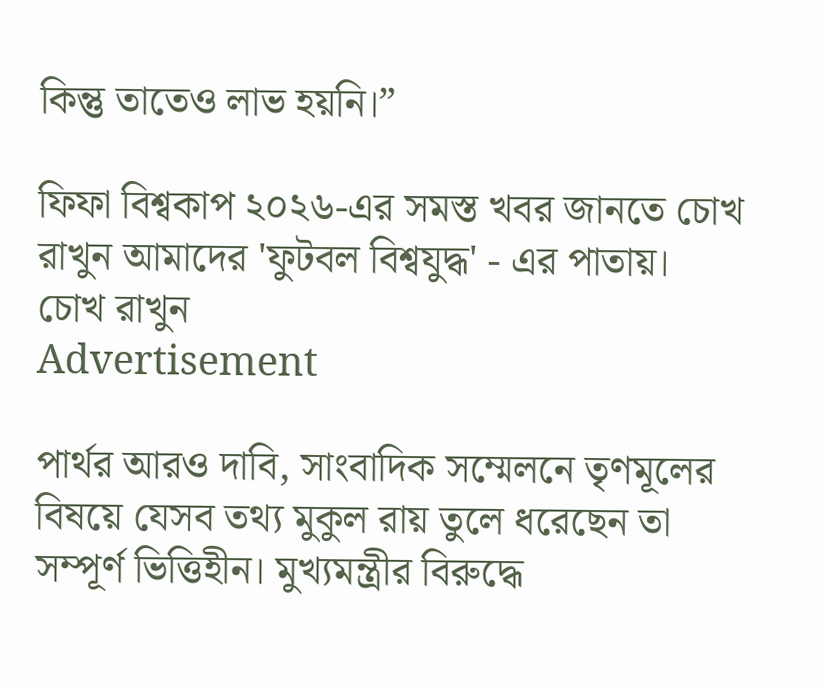কিন্তু তাতেও লাভ হয়নি।”

ফিফা বিশ্বকাপ ২০২৬-এর সমস্ত খবর জানতে চোখ রাখুন আমাদের 'ফুটবল বিশ্বযুদ্ধ' - এর পাতায়।
চোখ রাখুন
Advertisement

পার্থর আরও দাবি, সাংবাদিক সম্মেলনে তৃণমূলের বিষয়ে যেসব তথ্য মুকুল রায় তুলে ধরেছেন তা সম্পূর্ণ ভিত্তিহীন। মুখ্যমন্ত্রীর বিরুদ্ধে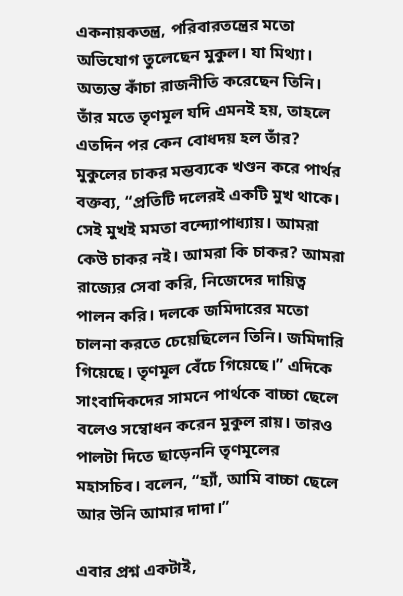একনায়কতন্ত্র, পরিবারতন্ত্রের মতো অভিযোগ তুলেছেন মুকুল। যা মিথ্যা। অত্যন্ত কাঁচা রাজনীতি করেছেন তিনি। তাঁর মতে তৃণমূল যদি এমনই হয়, তাহলে এতদিন পর কেন বোধদয় হল তাঁর? মুকুলের চাকর মন্তব্যকে খণ্ডন করে পার্থর বক্তব্য, “প্রতিটি দলেরই একটি মুখ থাকে। সেই মুখই মমতা বন্দ্যোপাধ্যায়। আমরা কেউ চাকর নই। আমরা কি চাকর? আমরা রাজ্যের সেবা করি, নিজেদের দায়িত্ব পালন করি। দলকে জমিদারের মতো চালনা করতে চেয়েছিলেন তিনি। জমিদারি গিয়েছে। তৃণমূল বেঁচে গিয়েছে।” এদিকে সাংবাদিকদের সামনে পার্থকে বাচ্চা ছেলে বলেও সম্বোধন করেন মুকুল রায়। তারও পালটা দিতে ছাড়েননি তৃণমূলের মহাসচিব। বলেন, “হ্যাঁ, আমি বাচ্চা ছেলে আর উনি আমার দাদা।”

এবার প্রশ্ন একটাই,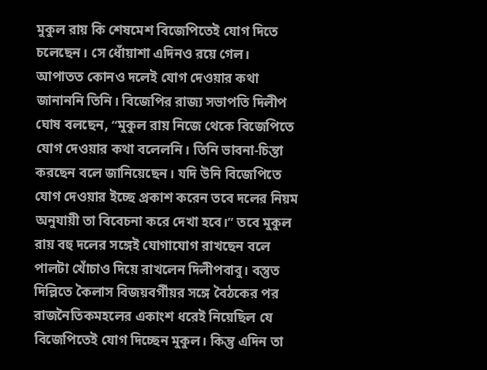মুকুল রায় কি শেষমেশ বিজেপিতেই যোগ দিতে চলেছেন। সে ধোঁয়াশা এদিনও রয়ে গেল। আপাতত কোনও দলেই যোগ দেওয়ার কথা জানাননি তিনি। বিজেপির রাজ্য সভাপতি দিলীপ ঘোষ বলছেন, “মুকুল রায় নিজে থেকে বিজেপিতে যোগ দেওয়ার কথা বলেলনি। তিনি ভাবনা-চিন্তা করছেন বলে জানিয়েছেন। যদি উনি বিজেপিতে যোগ দেওয়ার ইচ্ছে প্রকাশ করেন তবে দলের নিয়ম অনুযায়ী তা বিবেচনা করে দেখা হবে।” তবে মুকুল রায় বহু দলের সঙ্গেই যোগাযোগ রাখছেন বলে পালটা খোঁচাও দিয়ে রাখলেন দিলীপবাবু। বস্তুত দিল্লিতে কৈলাস বিজয়বর্গীয়র সঙ্গে বৈঠকের পর রাজনৈতিকমহলের একাংশ ধরেই নিয়েছিল যে বিজেপিতেই যোগ দিচ্ছেন মুকুল। কিন্তু এদিন তা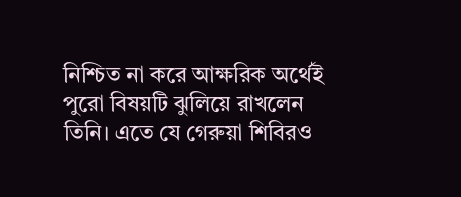নিশ্চিত না করে আক্ষরিক অর্থেই পুরো বিষয়টি ঝুলিয়ে রাখলেন তিনি। এতে যে গেরুয়া শিবিরও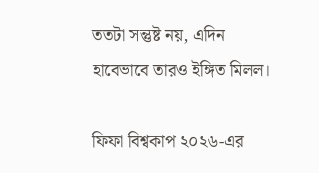ততটা সন্তুষ্ট নয়, এদিন হাবেভাবে তারও ইঙ্গিত মিলল।

ফিফা বিশ্বকাপ ২০২৬-এর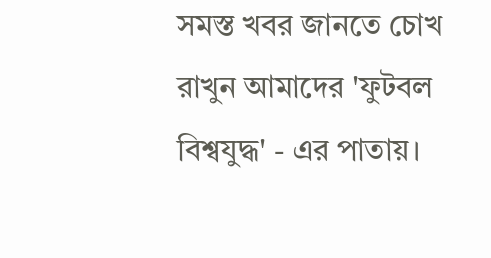সমস্ত খবর জানতে চোখ রাখুন আমাদের 'ফুটবল বিশ্বযুদ্ধ' - এর পাতায়।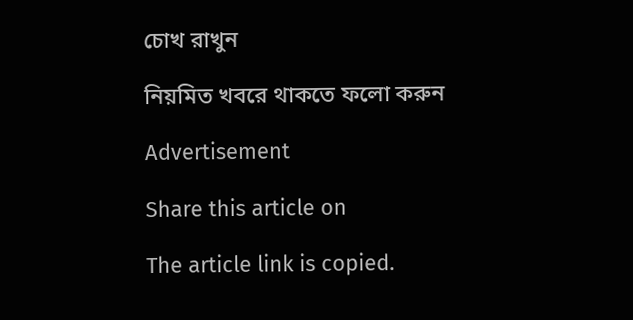চোখ রাখুন

নিয়মিত খবরে থাকতে ফলো করুন

Advertisement

Share this article on

The article link is copied.